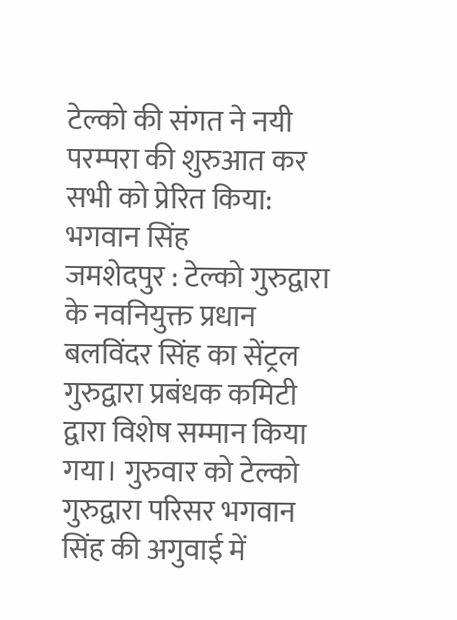टेल्को की संगत ने नयी परम्परा की शुरुआत कर सभी को प्रेरित किया: भगवान सिंह
जमशेदपुर : टेल्को गुरुद्वारा के नवनियुक्त प्रधान बलविंदर सिंह का सेंट्रल गुरुद्वारा प्रबंधक कमिटी द्वारा विशेष सम्मान किया गया। गुरुवार को टेल्को गुरुद्वारा परिसर भगवान सिंह की अगुवाई में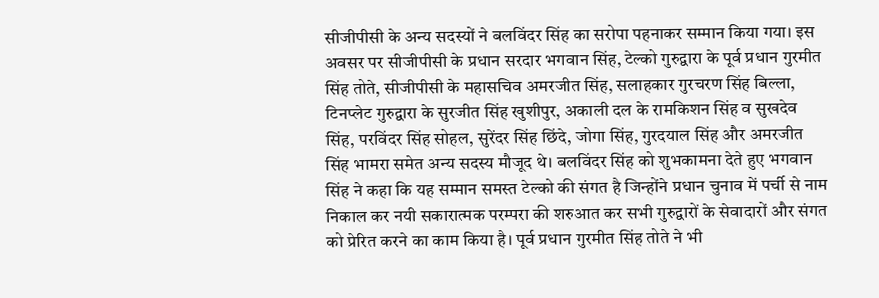सीजीपीसी के अन्य सदस्यों ने बलविंदर सिंह का सरोपा पहनाकर सम्मान किया गया। इस अवसर पर सीजीपीसी के प्रधान सरदार भगवान सिंह, टेल्को गुरुद्वारा के पूर्व प्रधान गुरमीत सिंह तोते, सीजीपीसी के महासचिव अमरजीत सिंह, सलाहकार गुरचरण सिंह बिल्ला, टिनप्लेट गुरुद्वारा के सुरजीत सिंह खुशीपुर, अकाली दल के रामकिशन सिंह व सुखदेव सिंह, परविंदर सिंह सोहल, सुरेंदर सिंह छिंदे, जोगा सिंह, गुरदयाल सिंह और अमरजीत सिंह भामरा समेत अन्य सदस्य मौजूद थे। बलविंदर सिंह को शुभकामना देते हुए भगवान सिंह ने कहा कि यह सम्मान समस्त टेल्को की संगत है जिन्होंने प्रधान चुनाव में पर्ची से नाम निकाल कर नयी सकारात्मक परम्परा की शरुआत कर सभी गुरुद्वारों के सेवादारों और संगत को प्रेरित करने का काम किया है। पूर्व प्रधान गुरमीत सिंह तोते ने भी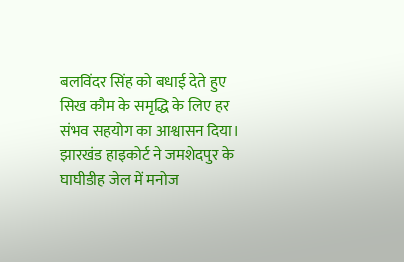बलविंदर सिंह को बधाई देते हुए सिख कौम के समृद्धि के लिए हर संभव सहयोग का आश्वासन दिया।
झारखंड हाइकोर्ट ने जमशेदपुर के घाघीडीह जेल में मनोज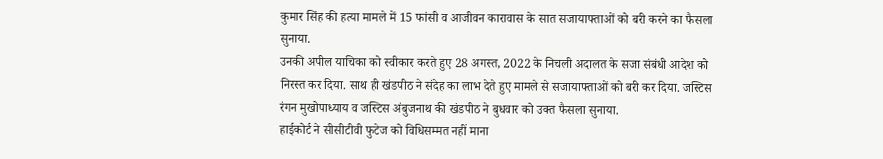कुमार सिंह की हत्या मामले में 15 फांसी व आजीवन कारावास के सात सजायाफ्ताओं को बरी करने का फैसला सुनाया.
उनकी अपील याचिका को स्वीकार करते हुए 28 अगस्त, 2022 के निचली अदालत के सजा संबंधी आदेश को निरस्त कर दिया. साथ ही खंडपीठ ने संदेह का लाभ देते हुए मामले से सजायाफ्ताओं को बरी कर दिया. जस्टिस रंगन मुखोपाध्याय व जस्टिस अंबुजनाथ की खंडपीठ ने बुधवार को उक्त फैसला सुनाया.
हाईकोर्ट ने सीसीटीवी फुटेज को विधिसम्मत नहीं माना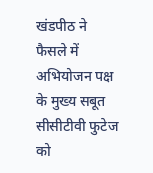खंडपीठ ने फैसले में अभियोजन पक्ष के मुख्य सबूत सीसीटीवी फुटेज को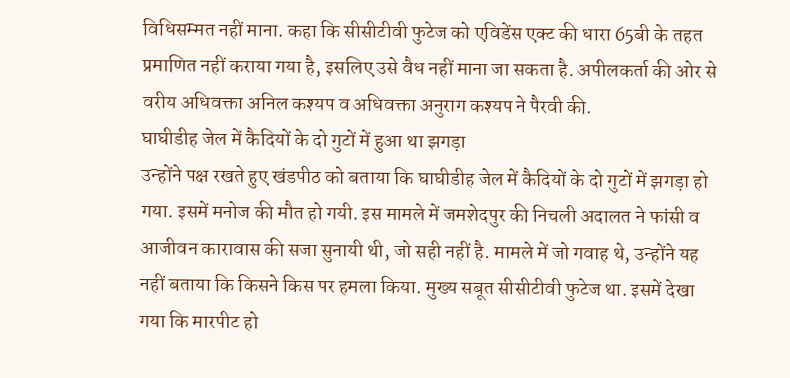विधिसम्मत नहीं माना. कहा कि सीसीटीवी फुटेज को एविडेंस एक्ट की धारा 65बी के तहत प्रमाणित नहीं कराया गया है, इसलिए उसे वैध नहीं माना जा सकता है. अपीलकर्ता की ओर से वरीय अधिवक्ता अनिल कश्यप व अधिवक्ता अनुराग कश्यप ने पैरवी की.
घाघीडीह जेल में कैदियों के दो गुटों में हुआ था झगड़ा
उन्होंने पक्ष रखते हुए खंडपीठ को बताया कि घाघीडीह जेल में कैदियों के दो गुटों में झगड़ा हो गया. इसमें मनोज की मौत हो गयी. इस मामले में जमशेदपुर की निचली अदालत ने फांसी व आजीवन कारावास की सजा सुनायी थी, जो सही नहीं है. मामले में जो गवाह थे, उन्होंने यह नहीं बताया कि किसने किस पर हमला किया. मुख्य सबूत सीसीटीवी फुटेज था. इसमें देखा गया कि मारपीट हो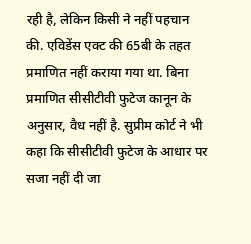रही है, लेकिन किसी ने नहीं पहचान की. एविडेंस एक्ट की 65बी के तहत प्रमाणित नहीं कराया गया था. बिना प्रमाणित सीसीटीवी फुटेज कानून के अनुसार, वैध नहीं है. सुप्रीम कोर्ट ने भी कहा कि सीसीटीवी फुटेज के आधार पर सजा नहीं दी जा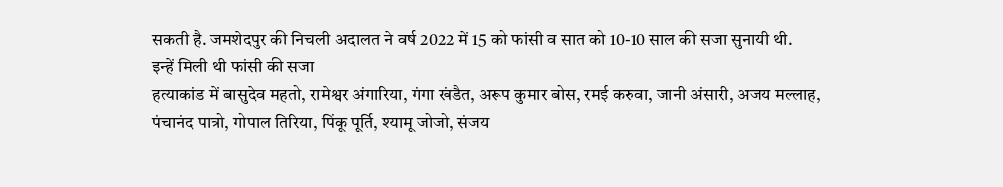सकती है. जमशेदपुर की निचली अदालत ने वर्ष 2022 में 15 को फांसी व सात को 10-10 साल की सजा सुनायी थी.
इन्हें मिली थी फांसी की सजा
हत्याकांड में बासुदेव महतो, रामेश्वर अंगारिया, गंगा खंडैत, अरूप कुमार बोस, रमई करुवा, जानी अंसारी, अजय मल्लाह, पंचानंद पात्रो, गोपाल तिरिया, पिंकू पूर्ति, श्यामू जोजो, संजय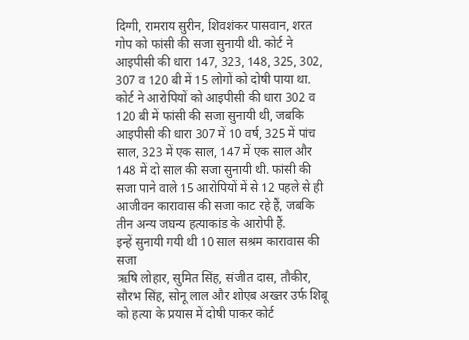दिग्गी, रामराय सुरीन, शिवशंकर पासवान, शरत गोप को फांसी की सजा सुनायी थी. कोर्ट ने आइपीसी की धारा 147, 323, 148, 325, 302, 307 व 120 बी में 15 लोगों को दोषी पाया था. कोर्ट ने आरोपियों को आइपीसी की धारा 302 व 120 बी में फांसी की सजा सुनायी थी, जबकि आइपीसी की धारा 307 में 10 वर्ष, 325 में पांच साल, 323 में एक साल, 147 में एक साल और 148 में दो साल की सजा सुनायी थी. फांसी की सजा पाने वाले 15 आरोपियों में से 12 पहले से ही आजीवन कारावास की सजा काट रहे हैं, जबकि तीन अन्य जघन्य हत्याकांड के आरोपी हैं.
इन्हें सुनायी गयी थी 10 साल सश्रम कारावास की सजा
ऋषि लोहार, सुमित सिंह, संजीत दास, तौकीर, सौरभ सिंह, सोनू लाल और शोएब अख्तर उर्फ शिबू को हत्या के प्रयास में दोषी पाकर कोर्ट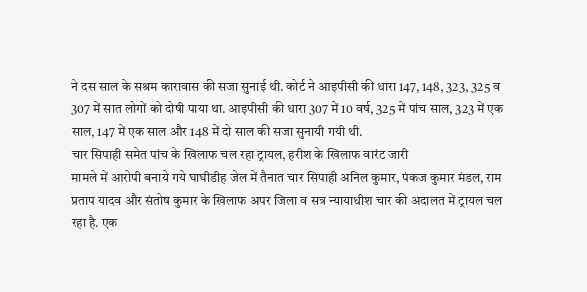ने दस साल के सश्रम कारावास की सजा सुनाई थी. कोर्ट ने आइपीसी की धारा 147, 148, 323, 325 व 307 में सात लोगों को दोषी पाया था. आइपीसी की धारा 307 में 10 वर्ष, 325 में पांच साल, 323 में एक साल, 147 में एक साल और 148 में दो साल की सजा सुनायी गयी थी.
चार सिपाही समेत पांच के खिलाफ चल रहा ट्रायल, हरीश के खिलाफ वारंट जारी
मामले में आरोपी बनाये गये घाघीडीह जेल में तैनात चार सिपाही अनिल कुमार, पंकज कुमार मंडल, राम प्रताप यादव और संतोष कुमार के खिलाफ अपर जिला व सत्र न्यायाधीश चार की अदालत में ट्रायल चल रहा है. एक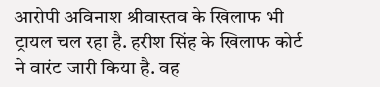आरोपी अविनाश श्रीवास्तव के खिलाफ भी ट्रायल चल रहा है. हरीश सिंह के खिलाफ कोर्ट ने वारंट जारी किया है. वह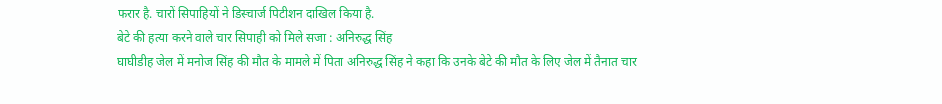फरार है. चारों सिपाहियों ने डिस्चार्ज पिटीशन दाखिल किया है.
बेटे की हत्या करने वाले चार सिपाही को मिले सजा : अनिरुद्ध सिंह
घाघीडीह जेल में मनोज सिंह की मौत के मामले में पिता अनिरुद्ध सिंह ने कहा कि उनके बेटे की मौत के लिए जेल में तैनात चार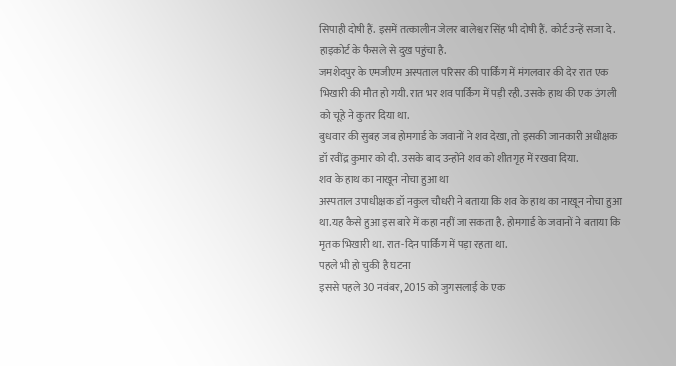सिपाही दोषी हैं. इसमें तत्कालीन जेलर बालेश्वर सिंह भी दोषी हैं. कोर्ट उन्हें सजा दे. हाइकोर्ट के फैसले से दुख पहुंचा है.
जमशेदपुर के एमजीएम अस्पताल परिसर की पार्किंग में मंगलवार की देर रात एक भिखारी की मौत हो गयी. रात भर शव पार्किंग में पड़ी रही. उसके हाथ की एक उंगली को चूहे ने कुतर दिया था.
बुधवार की सुबह जब होमगार्ड के जवानों ने शव देखा, तो इसकी जानकारी अधीक्षक डॉ रवींद्र कुमार को दी. उसके बाद उन्होंने शव को शीतगृह में रखवा दिया.
शव के हाथ का नाखून नोचा हुआ था
अस्पताल उपाधीक्षक डॉ नकुल चौधरी ने बताया कि शव के हाथ का नाखून नोचा हुआ था.यह कैसे हुआ इस बारे में कहा नहीं जा सकता है. होमगार्ड के जवानों ने बताया कि मृतक भिखारी था. रात-दिन पार्किंग में पड़ा रहता था.
पहले भी हो चुकी है घटना
इससे पहले 30 नवंबर, 2015 को जुगसलाई के एक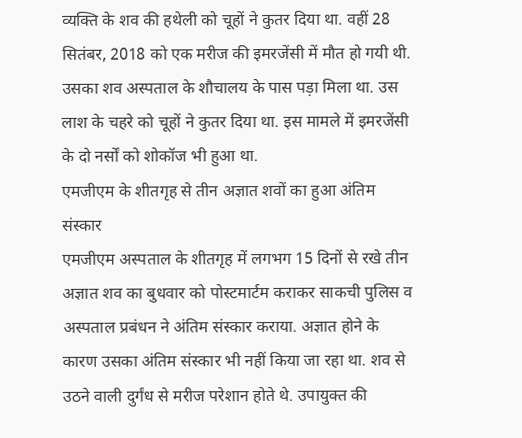व्यक्ति के शव की हथेली को चूहों ने कुतर दिया था. वहीं 28 सितंबर, 2018 को एक मरीज की इमरजेंसी में मौत हो गयी थी. उसका शव अस्पताल के शौचालय के पास पड़ा मिला था. उस लाश के चहरे को चूहों ने कुतर दिया था. इस मामले में इमरजेंसी के दो नर्सों को शोकॉज भी हुआ था.
एमजीएम के शीतगृह से तीन अज्ञात शवों का हुआ अंतिम संस्कार
एमजीएम अस्पताल के शीतगृह में लगभग 15 दिनों से रखे तीन अज्ञात शव का बुधवार को पोस्टमार्टम कराकर साकची पुलिस व अस्पताल प्रबंधन ने अंतिम संस्कार कराया. अज्ञात होने के कारण उसका अंतिम संस्कार भी नहीं किया जा रहा था. शव से उठने वाली दुर्गंध से मरीज परेशान होते थे. उपायुक्त की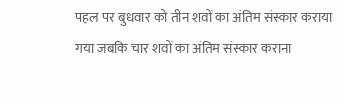पहल पर बुधवार को तीन शवों का अंतिम संस्कार कराया गया जबकि चार शवों का अंतिम संस्कार कराना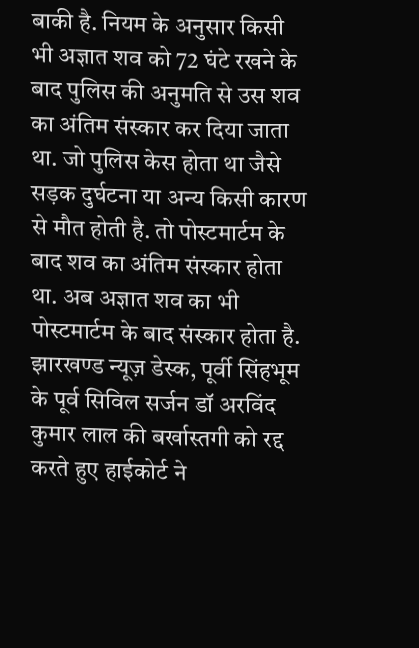बाकी है. नियम के अनुसार किसी भी अज्ञात शव को 72 घंटे रखने के बाद पुलिस की अनुमति से उस शव का अंतिम संस्कार कर दिया जाता था. जो पुलिस केस होता था जैसे सड़क दुर्घटना या अन्य किसी कारण से मौत होती है. तो पोस्टमार्टम के बाद शव का अंतिम संस्कार होता था. अब अज्ञात शव का भी पोस्टमार्टम के बाद संस्कार होता है.
झारखण्ड न्यूज़ डेस्क, पूर्वी सिंहभूम के पूर्व सिविल सर्जन डॉ अरविंद कुमार लाल की बर्खास्तगी को रद्द करते हुए हाईकोर्ट ने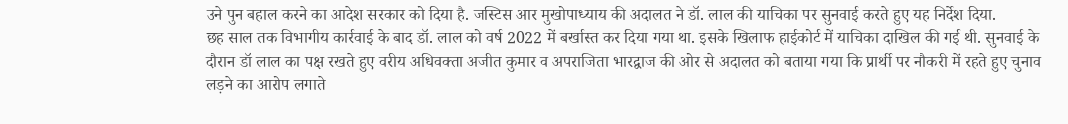उने पुन बहाल करने का आदेश सरकार को दिया है. जस्टिस आर मुखोपाध्याय की अदालत ने डॉ. लाल की याचिका पर सुनवाई करते हुए यह निर्देश दिया.
छह साल तक विभागीय कार्रवाई के बाद डॉ. लाल को वर्ष 2022 में बर्खास्त कर दिया गया था. इसके खिलाफ हाईकोर्ट में याचिका दाखिल की गई थी. सुनवाई के दौरान डॉ लाल का पक्ष रखते हुए वरीय अधिवक्ता अजीत कुमार व अपराजिता भारद्वाज की ओर से अदालत को बताया गया कि प्रार्थी पर नौकरी में रहते हुए चुनाव लड़ने का आरोप लगाते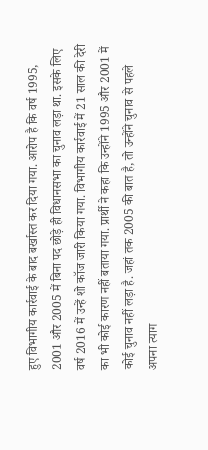हुए विभागीय कार्रवाई के बाद बर्खास्त कर दिया गया. आरोप है कि वर्ष 1995, 2001 और 2005 में बिना पद छोड़े ही विधानसभा का चुनाव लड़ा था. इसके लिए वर्ष 2016 में उन्हें शो कॉज जारी किया गया. विभागीय कार्रवाई में 21 साल की देरी का भी कोई कारण नहीं बताया गया. प्रार्थी ने कहा कि उन्होंने 1995 और 2001 में कोई चुनाव नहीं लड़ा है. जहां तक 2005 की बात है, तो उन्होंने चुनाव से पहले अपना त्याग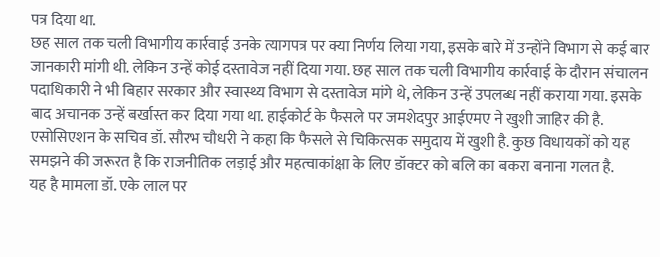पत्र दिया था.
छह साल तक चली विभागीय कार्रवाई उनके त्यागपत्र पर क्या निर्णय लिया गया, इसके बारे में उन्होंने विभाग से कई बार जानकारी मांगी थी. लेकिन उन्हें कोई दस्तावेज नहीं दिया गया. छह साल तक चली विभागीय कार्रवाई के दौरान संचालन पदाधिकारी ने भी बिहार सरकार और स्वास्थ्य विभाग से दस्तावेज मांगे थे, लेकिन उन्हें उपलब्ध नहीं कराया गया. इसके बाद अचानक उन्हें बर्खास्त कर दिया गया था. हाईकोर्ट के फैसले पर जमशेदपुर आईएमए ने खुशी जाहिर की है. एसोसिएशन के सचिव डॉ. सौरभ चौधरी ने कहा कि फैसले से चिकित्सक समुदाय में खुशी है. कुछ विधायकों को यह समझने की जरूरत है कि राजनीतिक लड़ाई और महत्वाकांक्षा के लिए डॉक्टर को बलि का बकरा बनाना गलत है.
यह है मामला डॉ. एके लाल पर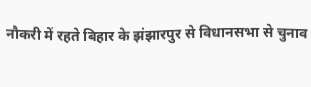नौकरी में रहते बिहार के झंझारपुर से विधानसभा से चुनाव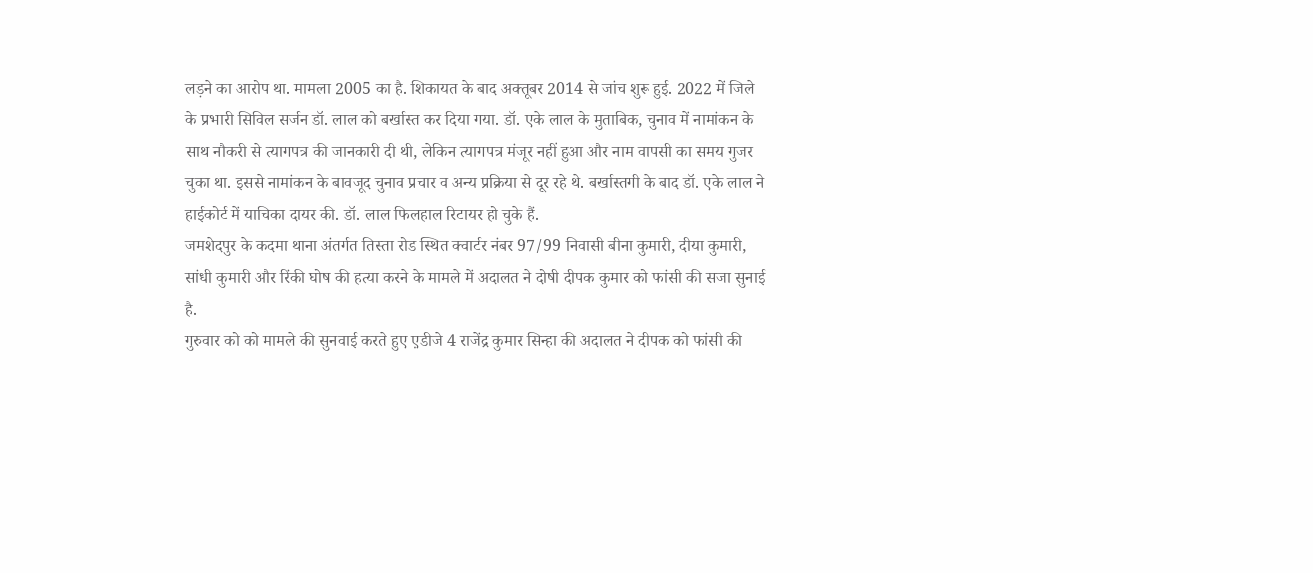लड़ने का आरोप था. मामला 2005 का है. शिकायत के बाद अक्तूबर 2014 से जांच शुरू हुई. 2022 में जिले के प्रभारी सिविल सर्जन डॉ. लाल को बर्खास्त कर दिया गया. डॉ. एके लाल के मुताबिक, चुनाव में नामांकन के साथ नौकरी से त्यागपत्र की जानकारी दी थी, लेकिन त्यागपत्र मंजूर नहीं हुआ और नाम वापसी का समय गुजर चुका था. इससे नामांकन के बावजूद चुनाव प्रचार व अन्य प्रक्रिया से दूर रहे थे. बर्खास्तगी के बाद डॉ. एके लाल ने हाईकोर्ट में याचिका दायर की. डॉ. लाल फिलहाल रिटायर हो चुके हैं.
जमशेदपुर के कदमा थाना अंतर्गत तिस्ता रोड स्थित क्वार्टर नंबर 97/99 निवासी बीना कुमारी, दीया कुमारी, सांधी कुमारी और रिंकी घोष की हत्या करने के मामले में अदालत ने दोषी दीपक कुमार को फांसी की सजा सुनाई है.
गुरुवार को को मामले की सुनवाई करते हुए ए़डीजे 4 राजेंद्र कुमार सिन्हा की अदालत ने दीपक को फांसी की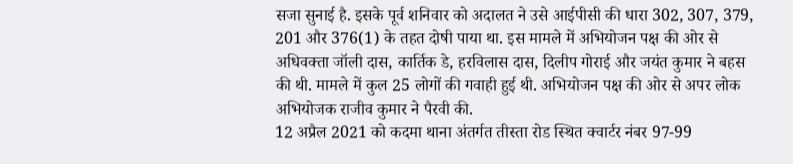सजा सुनाई है. इसके पूर्व शनिवार को अदालत ने उसे आईपीसी की धारा 302, 307, 379, 201 और 376(1) के तहत दोषी पाया था. इस मामले में अभियोजन पक्ष की ओर से अधिवक्ता जॉली दास, कार्तिक डे, हरविलास दास, दिलीप गोराई और जयंत कुमार ने बहस की थी. मामले में कुल 25 लोगों की गवाही हुई थी. अभियोजन पक्ष की ओर से अपर लोक अभियोजक राजीव कुमार ने पैरवी की.
12 अप्रैल 2021 को कदमा थाना अंतर्गत तीस्ता रोड स्थित क्वार्टर नंबर 97-99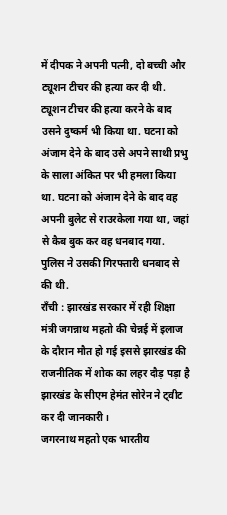में दीपक ने अपनी पत्नी, दो बच्ची और ट्यूशन टीचर की हत्या कर दी थी. ट्यूशन टीचर की हत्या करने के बाद उसने दुष्कर्म भी किया था. घटना को अंजाम देने के बाद उसे अपने साथी प्रभु के साला अंकित पर भी हमला किया था. घटना को अंजाम देने के बाद वह अपनी बुलेट से राउरकेला गया था, जहां से कैब बुक कर वह धनबाद गया. पुलिस ने उसकी गिरफ्तारी धनबाद से की थी.
राँची : झारखंड सरकार में रही शिक्षा मंत्री जगन्नाथ महतो की चेन्नई में इलाज के दौरान मौत हो गई इससे झारखंड की राजनीतिक में शोक का लहर दौड़ पड़ा है झारखंड के सीएम हेमंत सोरेन ने ट्वीट कर दी जानकारी।
जगरनाथ महतो एक भारतीय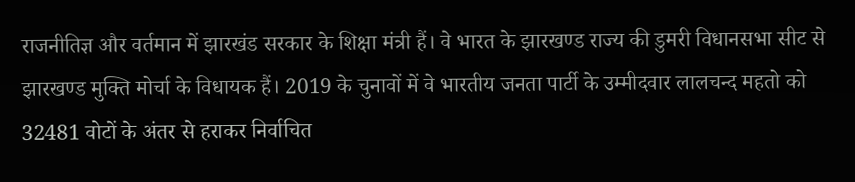राजनीतिज्ञ और वर्तमान में झारखंड सरकार के शिक्षा मंत्री हैं। वे भारत के झारखण्ड राज्य की डुमरी विधानसभा सीट से झारखण्ड मुक्ति मोर्चा के विधायक हैं। 2019 के चुनावों में वे भारतीय जनता पार्टी के उम्मीदवार लालचन्द महतो को 32481 वोटों के अंतर से हराकर निर्वाचित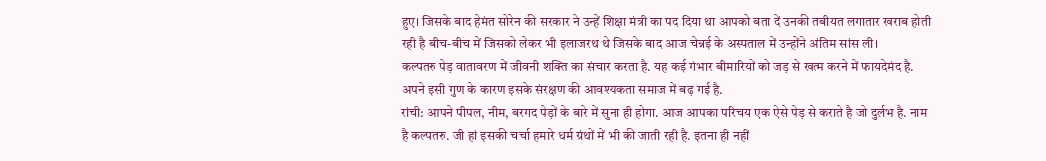हुए। जिसके बाद हेमंत सोरेन की सरकार ने उन्हें शिक्षा मंत्री का पद दिया था आपको बता दें उनकी तबीयत लगातार खराब होती रही है बीच-बीच में जिसको लेकर भी इलाजरथ थे जिसके बाद आज चेन्नई के अस्पताल में उन्होंने अंतिम सांस ली।
कल्पतरु पेड़ वातावरण में जीवनी शक्ति का संचार करता है. यह कई गंभार बीमारियों को जड़ से खत्म करने में फायदेमंद है. अपने इसी गुण के कारण इसके संरक्षण की आवश्यकता समाज में बढ़ गई है.
रांची: आपने पीपल, नीम, बरगद पेड़ों के बारे में सुना ही होगा. आज आपका परिचय एक ऐसे पेड़ से कराते है जो दुर्लभ है. नाम है कल्पतरु. जी हां इसकी चर्चा हमारे धर्म ग्रंथों में भी की जाती रही है. इतना ही नहीं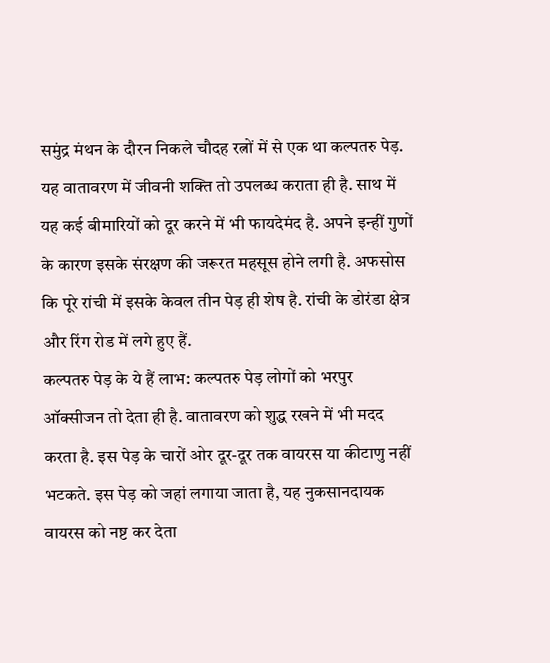समुंद्र मंथन के दौरन निकले चौदह रत्नों में से एक था कल्पतरु पेड़. यह वातावरण में जीवनी शक्ति तो उपलब्ध कराता ही है. साथ में यह कई बीमारियों को दूर करने में भी फायदेमंद है. अपने इन्हीं गुणों के कारण इसके संरक्षण की जरूरत महसूस होने लगी है. अफसोस कि पूरे रांची में इसके केवल तीन पेड़ ही शेष है. रांची के डोरंडा क्षेत्र और रिंग रोड में लगे हुए हैं.
कल्पतरु पेड़ के ये हैं लाभ: कल्पतरु पेड़ लोगों को भरपुर ऑक्सीजन तो देता ही है. वातावरण को शुद्ध रखने में भी मदद करता है. इस पेड़ के चारों ओर दूर-दूर तक वायरस या कीटाणु नहीं भटकते. इस पेड़ को जहां लगाया जाता है, यह नुकसानदायक वायरस को नष्ट कर देता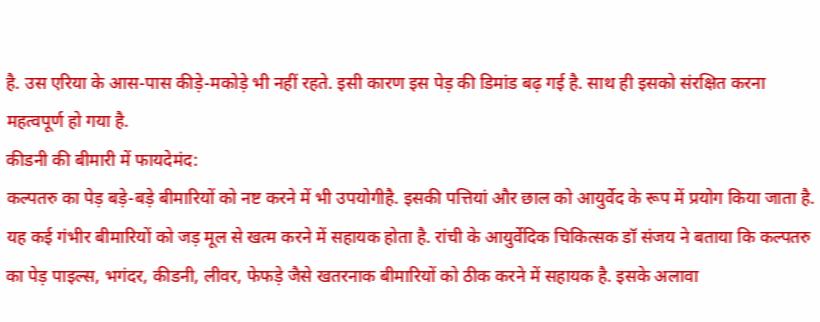है. उस एरिया के आस-पास कीड़े-मकोड़े भी नहीं रहते. इसी कारण इस पेड़ की डिमांड बढ़ गई है. साथ ही इसको संरक्षित करना महत्वपूर्ण हो गया है.
कीडनी की बीमारी में फायदेमंद:
कल्पतरु का पेड़ बड़े-बड़े बीमारियों को नष्ट करने में भी उपयोगीहै. इसकी पत्तियां और छाल को आयुर्वेद के रूप में प्रयोग किया जाता है. यह कई गंभीर बीमारियों को जड़ मूल से खत्म करने में सहायक होता है. रांची के आयुर्वेदिक चिकित्सक डॉ संजय ने बताया कि कल्पतरु का पेड़ पाइल्स, भगंदर, कीडनी, लीवर, फेफड़े जैसे खतरनाक बीमारियों को ठीक करने में सहायक है. इसके अलावा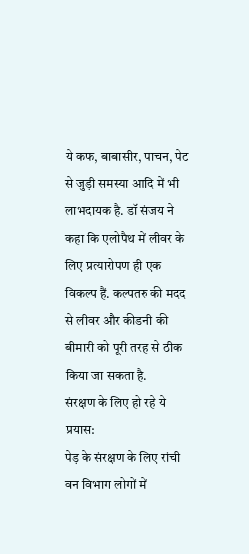ये कफ, बाबासीर, पाचन, पेट से जुड़ी समस्या आदि में भी लाभदायक है. डॉ संजय ने कहा कि एलोपैथ में लीवर के लिए प्रत्यारोपण ही एक विकल्प हैं. कल्पतरु की मदद से लीवर और कीडनी की बीमारी को पूरी तरह से ठीक किया जा सकता है.
संरक्षण के लिए हो रहे ये प्रयास:
पेड़ के संरक्षण के लिए रांची वन विभाग लोगों में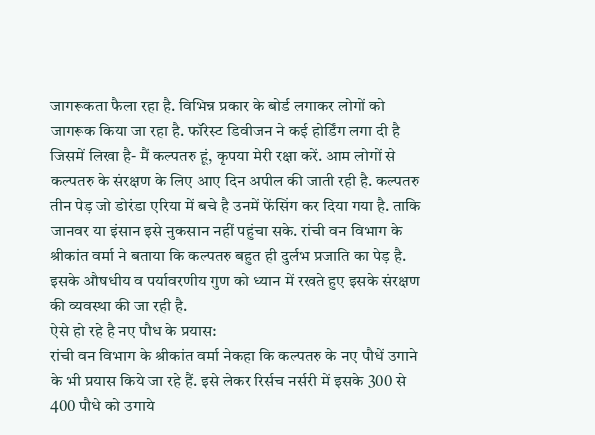जागरूकता फैला रहा है. विभिन्न प्रकार के बोर्ड लगाकर लोगों को जागरूक किया जा रहा है. फॉरेस्ट डिवीजन ने कई होर्डिंग लगा दी है जिसमें लिखा है- मैं कल्पतरु हूं, कृपया मेरी रक्षा करें. आम लोगों से कल्पतरु के संरक्षण के लिए आए दिन अपील की जाती रही है. कल्पतरु तीन पेड़ जो डोरंडा एरिया में बचे है उनमें फेंसिंग कर दिया गया है. ताकि जानवर या इंसान इसे नुकसान नहीं पहुंचा सके. रांची वन विभाग के श्रीकांत वर्मा ने बताया कि कल्पतरु बहुत ही दुर्लभ प्रजाति का पेड़ है. इसके औषधीय व पर्यावरणीय गुण को ध्यान में रखते हुए इसके संरक्षण की व्यवस्था की जा रही है.
ऐसे हो रहे है नए पौध के प्रयास:
रांची वन विभाग के श्रीकांत वर्मा नेकहा कि कल्पतरु के नए पौधें उगाने के भी प्रयास किये जा रहे हैं. इसे लेकर रिर्सच नर्सरी में इसके 300 से 400 पौधे को उगाये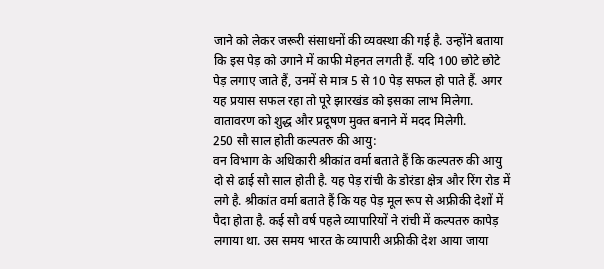जाने को लेकर जरूरी संसाधनों की व्यवस्था की गई है. उन्होंने बताया कि इस पेड़ को उगाने में काफी मेहनत लगती हैं. यदि 100 छोटे छोटे पेड़ लगाए जाते हैं, उनमें से मात्र 5 से 10 पेड़ सफल हो पाते हैं. अगर यह प्रयास सफल रहा तो पूरे झारखंड को इसका लाभ मिलेगा. वातावरण को शुद्ध और प्रदूषण मुक्त बनाने में मदद मिलेगी.
250 सौ साल होती कल्पतरु की आयु:
वन विभाग के अधिकारी श्रीकांत वर्मा बताते हैं कि कल्पतरु की आयु दो से ढाई सौ साल होती है. यह पेड़ रांची के डोरंडा क्षेत्र और रिंग रोड में लगे है. श्रीकांत वर्मा बताते हैं कि यह पेड़ मूल रूप से अफ्रीकी देशों में पैदा होता है. कई सौ वर्ष पहले व्यापारियों ने रांची में कल्पतरु कापेड़ लगाया था. उस समय भारत के व्यापारी अफ्रीकी देश आया जाया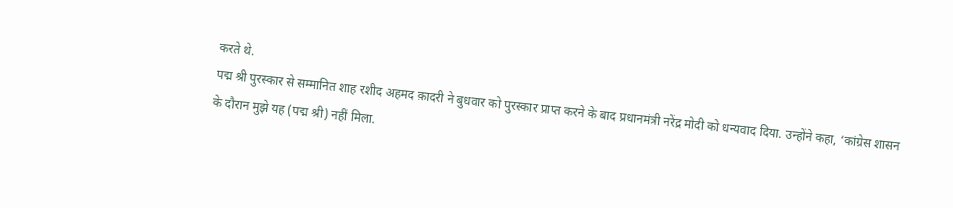करते थे.
पद्म श्री पुरस्कार से सम्मानित शाह रशीद अहमद क़ादरी ने बुधवार को पुरस्कार प्राप्त करने के बाद प्रधानमंत्री नरेंद्र मोदी को धन्यवाद दिया. उन्होंने कहा, ‘कांग्रेस शासन के दौरान मुझे यह (पद्म श्री) नहीं मिला.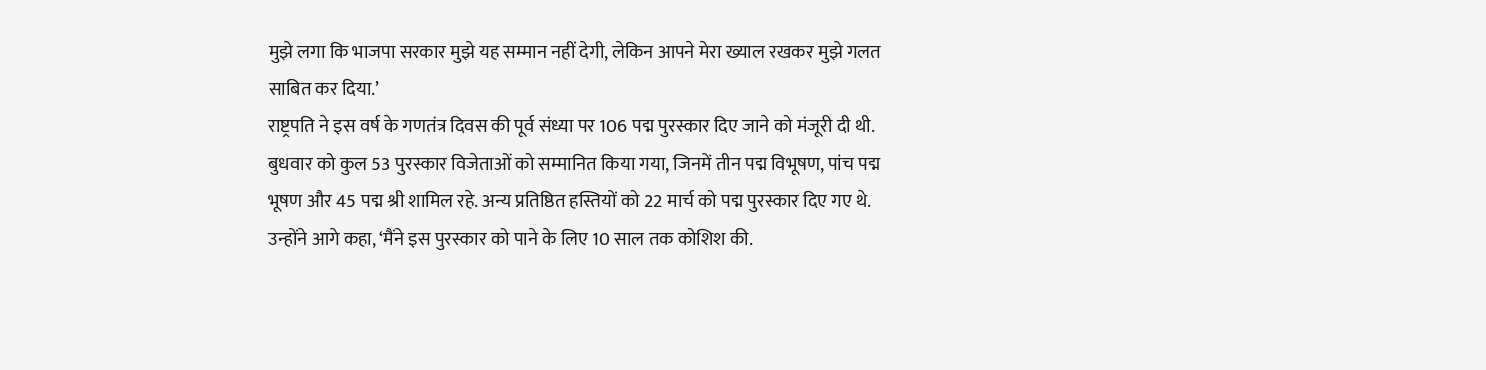मुझे लगा कि भाजपा सरकार मुझे यह सम्मान नहीं देगी, लेकिन आपने मेरा ख्याल रखकर मुझे गलत साबित कर दिया.’
राष्ट्रपति ने इस वर्ष के गणतंत्र दिवस की पूर्व संध्या पर 106 पद्म पुरस्कार दिए जाने को मंजूरी दी थी. बुधवार को कुल 53 पुरस्कार विजेताओं को सम्मानित किया गया, जिनमें तीन पद्म विभूषण, पांच पद्म भूषण और 45 पद्म श्री शामिल रहे. अन्य प्रतिष्ठित हस्तियों को 22 मार्च को पद्म पुरस्कार दिए गए थे.
उन्होंने आगे कहा, ‘मैंने इस पुरस्कार को पाने के लिए 10 साल तक कोशिश की.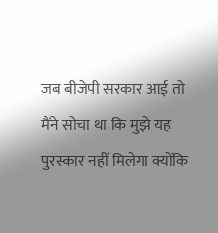जब बीजेपी सरकार आई तो मैंने सोचा था कि मुझे यह पुरस्कार नहीं मिलेगा क्योंकि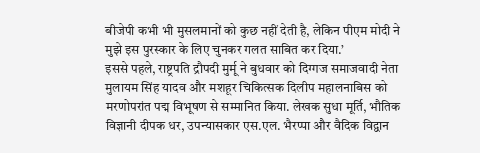बीजेपी कभी भी मुसलमानों को कुछ नहीं देती है, लेकिन पीएम मोदी ने मुझे इस पुरस्कार के लिए चुनकर गलत साबित कर दिया.’
इससे पहले, राष्ट्रपति द्रौपदी मुर्मू ने बुधवार को दिग्गज समाजवादी नेता मुलायम सिंह यादव और मशहूर चिकित्सक दिलीप महालनाबिस को मरणोपरांत पद्म विभूषण से सम्मानित किया. लेखक सुधा मूर्ति, भौतिक विज्ञानी दीपक धर, उपन्यासकार एस.एल. भैरप्पा और वैदिक विद्वान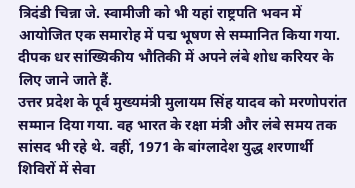त्रिदंडी चिन्ना जे. स्वामीजी को भी यहां राष्ट्रपति भवन में आयोजित एक समारोह में पद्म भूषण से सम्मानित किया गया. दीपक धर सांख्यिकीय भौतिकी में अपने लंबे शोध करियर के लिए जाने जाते हैं.
उत्तर प्रदेश के पूर्व मुख्यमंत्री मुलायम सिंह यादव को मरणोपरांत सम्मान दिया गया. वह भारत के रक्षा मंत्री और लंबे समय तक सांसद भी रहे थे. वहीं, 1971 के बांग्लादेश युद्ध शरणार्थी शिविरों में सेवा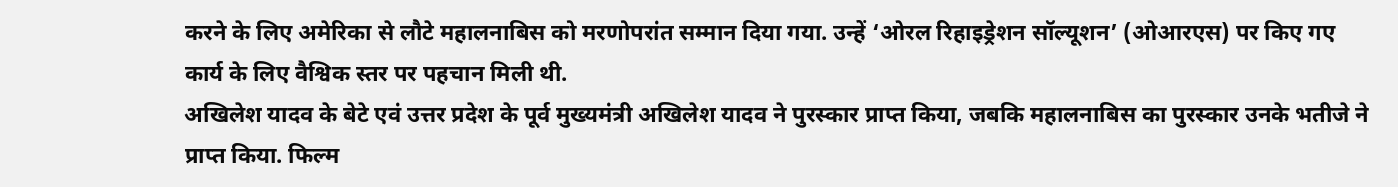करने के लिए अमेरिका से लौटे महालनाबिस को मरणोपरांत सम्मान दिया गया. उन्हें ‘ओरल रिहाइड्रेशन सॉल्यूशन’ (ओआरएस) पर किए गए कार्य के लिए वैश्विक स्तर पर पहचान मिली थी.
अखिलेश यादव के बेटे एवं उत्तर प्रदेश के पूर्व मुख्यमंत्री अखिलेश यादव ने पुरस्कार प्राप्त किया, जबकि महालनाबिस का पुरस्कार उनके भतीजे ने प्राप्त किया. फिल्म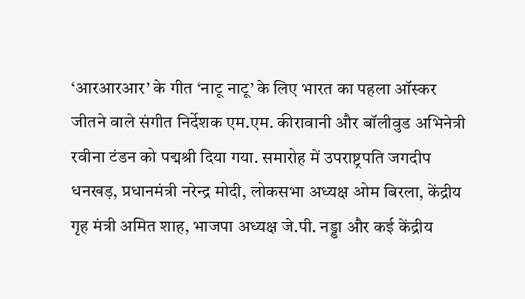‘आरआरआर’ के गीत ‘नाटू नाटू’ के लिए भारत का पहला ऑस्कर जीतने वाले संगीत निर्देशक एम.एम. कीरावानी और बॉलीवुड अभिनेत्री रवीना टंडन को पद्मश्री दिया गया. समारोह में उपराष्ट्रपति जगदीप धनखड़, प्रधानमंत्री नरेन्द्र मोदी, लोकसभा अध्यक्ष ओम बिरला, केंद्रीय गृह मंत्री अमित शाह, भाजपा अध्यक्ष जे.पी. नड्डा और कई केंद्रीय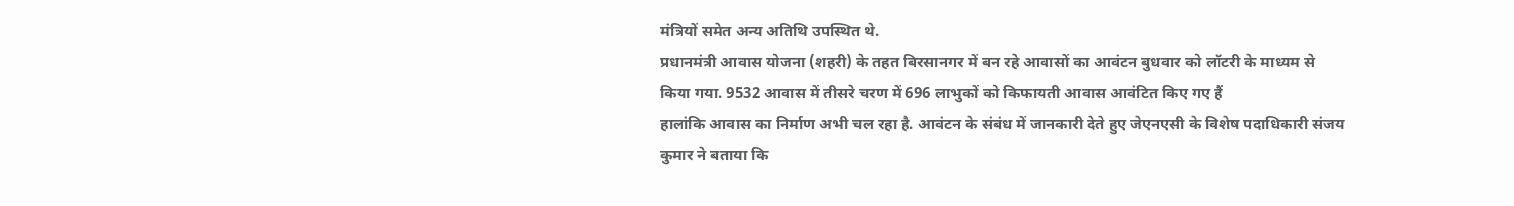मंत्रियों समेत अन्य अतिथि उपस्थित थे.
प्रधानमंत्री आवास योजना (शहरी) के तहत बिरसानगर में बन रहे आवासों का आवंटन बुधवार को लॉटरी के माध्यम से किया गया. 9532 आवास में तीसरे चरण में 696 लाभुकों को किफायती आवास आवंटित किए गए हैं
हालांकि आवास का निर्माण अभी चल रहा है. आवंटन के संबंध में जानकारी देते हुए जेएनएसी के विशेष पदाधिकारी संजय कुमार ने बताया कि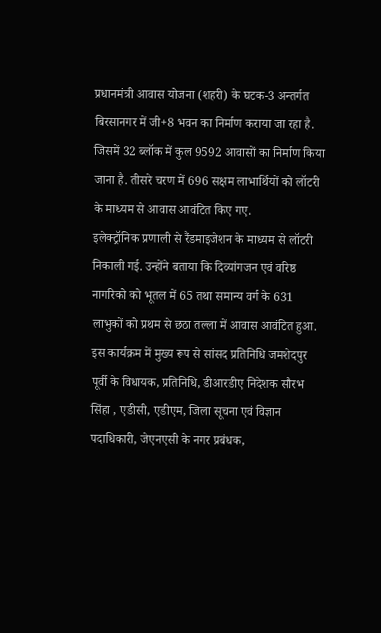प्रधानमंत्री आवास योजना (शहरी) के घटक-3 अन्तर्गत बिरसानगर में जी+8 भवन का निर्माण कराया जा रहा है. जिसमें 32 ब्लॉक में कुल 9592 आवासों का निर्माण किया जाना है. तीसरे चरण में 696 सक्षम लाभार्थियों को लॉटरी के माध्यम से आवास आवंटित किए गए.
इलेक्ट्रॉनिक प्रणाली से रैंडमाइजेशन के माध्यम से लॉटरी निकाली गई. उन्होंने बताया कि दिव्यांगजन एवं वरिष्ठ नागरिको को भूतल में 65 तथा समान्य वर्ग के 631 लाभुकों को प्रथम से छठा तल्ला में आवास आवंटित हुआ. इस कार्यक्रम में मुख्य रूप से सांसद प्रतिनिधि जमशेदपुर पूर्वी के विधायक, प्रतिनिधि, डीआरडीए निदेशक सौरभ सिंहा , एडीसी, एडीएम, जिला सूचना एवं विज्ञान पदाधिकारी, जेएनएसी के नगर प्रबंधक,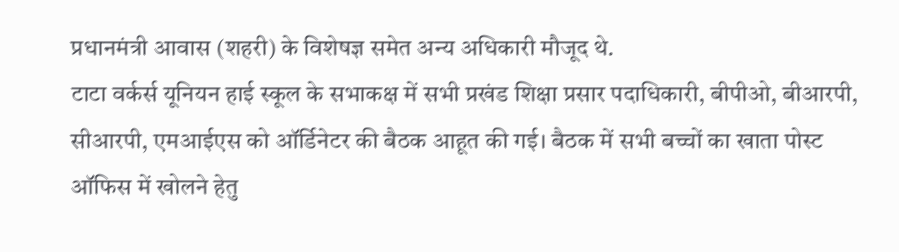प्रधानमंत्री आवास (शहरी) के विशेषज्ञ समेत अन्य अधिकारी मौजूद थे.
टाटा वर्कर्स यूनियन हाई स्कूल के सभाकक्ष में सभी प्रखंड शिक्षा प्रसार पदाधिकारी, बीपीओ, बीआरपी, सीआरपी, एमआईएस को ऑर्डिनेटर की बैठक आहूत की गई। बैठक में सभी बच्चों का खाता पोस्ट ऑफिस में खोलने हेतु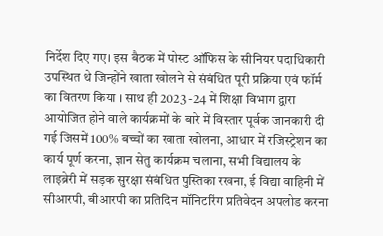निर्देश दिए गए। इस बैठक में पोस्ट ऑफिस के सीनियर पदाधिकारी उपस्थित थे जिन्होंने खाता खोलने से संबंधित पूरी प्रक्रिया एवं फॉर्म का वितरण किया । साथ ही 2023 -24 में शिक्षा विभाग द्वारा आयोजित होने वाले कार्यक्रमों के बारे में विस्तार पूर्वक जानकारी दी गई जिसमें 100% बच्चों का खाता खोलना, आधार में रजिस्ट्रेशन का कार्य पूर्ण करना, ज्ञान सेतु कार्यक्रम चलाना, सभी विद्यालय के लाइब्रेरी में सड़क सुरक्षा संबंधित पुस्तिका रखना, ई विद्या वाहिनी में सीआरपी, बीआरपी का प्रतिदिन मॉनिटरिंग प्रतिवेदन अपलोड करना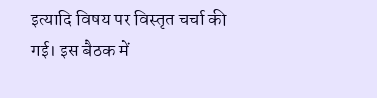इत्यादि विषय पर विस्तृत चर्चा की गई। इस बैठक में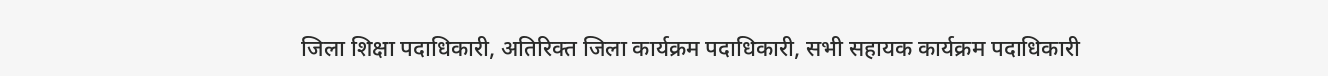जिला शिक्षा पदाधिकारी, अतिरिक्त जिला कार्यक्रम पदाधिकारी, सभी सहायक कार्यक्रम पदाधिकारी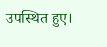उपस्थित हुए।